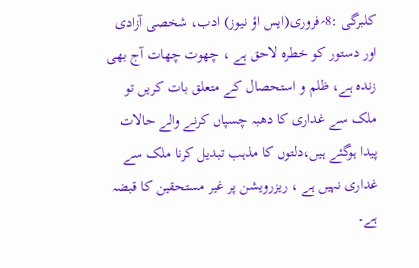کلبرگی :8؍فروری(ایس اؤ نیوز) ادب، شخصی آزادی اور دستور کو خطرہ لاحق ہے ، چھوت چھات آج بھی زندہ ہے، ظلم و استحصال کے متعلق بات کریں تو ملک سے غداری کا دھبہ چسپاں کرنے والے حالات پیدا ہوگئے ہیں،دلتوں کا مذہب تبدیل کرنا ملک سے غداری نہیں ہے ، ریزرویشن پر غیر مستحقین کا قبضہ ہے۔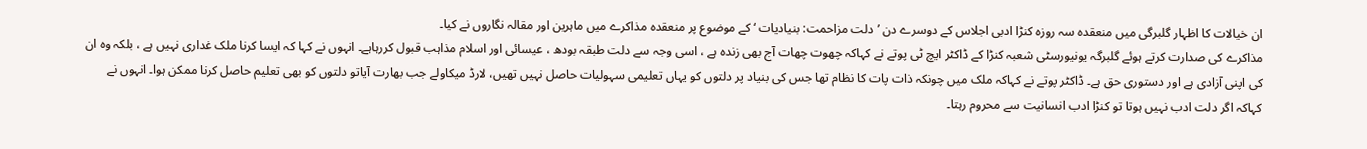ان خیالات کا اظہار گلبرگی میں منعقدہ سہ روزہ کنڑا ادبی اجلاس کے دوسرے دن ’دلت مزاحمت: بنیادیات ‘ کے موضوع پر منعقدہ مذاکرے میں ماہرین اور مقالہ نگاروں نے کیا۔
مذاکرے کی صدارت کرتے ہوئے گلبرگہ یونیورسٹی شعبہ کنڑا کے ڈاکٹر ایچ ٹی پوتے نے کہاکہ چھوت چھات آج بھی زندہ ہے ، اسی وجہ سے دلت طبقہ بودھ ، عیسائی اور اسلام مذاہب قبول کررہاہے۔ انہوں نے کہا کہ ایسا کرنا ملک غداری نہیں ہے ، بلکہ وہ ان کی اپنی آزادی ہے اور دستوری حق ہے۔ ڈاکٹر پوتے نے کہاکہ ملک میں چونکہ ذات پات کا نظام تھا جس کی بنیاد پر دلتوں کو یہاں تعلیمی سہولیات حاصل نہیں تھیں، لارڈ میکاولے جب بھارت آیاتو دلتوں کو بھی تعلیم حاصل کرنا ممکن ہوا۔ انہوں نے کہاکہ اگر دلت ادب نہیں ہوتا تو کنڑا ادب انسانیت سے محروم رہتا۔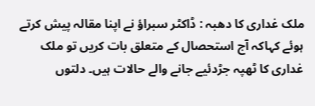ملک غداری کا دھبہ : ڈاکٹر سبراؤ نے اپنا مقالہ پیش کرتے ہوئے کہاکہ آج استحصال کے متعلق بات کریں تو ملک غداری کا ٹھپہ جڑدئیے جانے والے حالات ہیں۔ دلتوں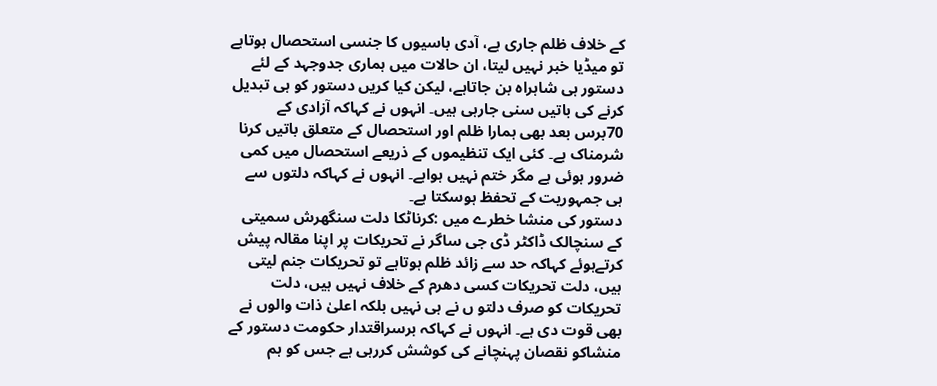کے خلاف ظلم جاری ہے، آدی باسیوں کا جنسی استحصال ہوتاہے تو میڈیا خبر نہیں لیتا، ان حالات میں ہماری جدوجہد کے لئے دستور ہی شاہراہ بن جاتاہے، لیکن کیا کریں دستور کو ہی تبدیل کرنے کی باتیں سنی جارہی ہیں۔ انہوں نے کہاکہ آزادی کے 70برس بعد بھی ہمارا ظلم اور استحصال کے متعلق باتیں کرنا شرمناک ہے۔ کئی ایک تنظیموں کے ذریعے استحصال میں کمی ضرور ہوئی ہے مگر ختم نہیں ہواہے۔ انہوں نے کہاکہ دلتوں سے ہی جمہوریت کے تحفظ ہوسکتا ہے۔
دستور کی منشا خطرے میں :کرناٹکا دلت سنگھرش سمیتی کے سنچالک ڈاکٹر ڈی جی ساگر نے تحریکات پر اپنا مقالہ پیش کرتےہوئے کہاکہ حد سے زائد ظلم ہوتاہے تو تحریکات جنم لیتی ہیں، دلت تحریکات کسی دھرم کے خلاف نہیں ہیں، دلت تحریکات کو صرف دلتو ں نے ہی نہیں بلکہ اعلیٰ ذات والوں نے بھی قوت دی ہے۔ انہوں نے کہاکہ برسراقتدار حکومت دستور کے منشاکو نقصان پہنچانے کی کوشش کررہی ہے جس کو ہم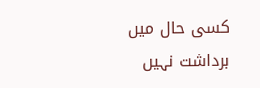کسی حال میں برداشت نہیں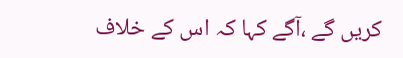کریں گے ،آگے کہا کہ اس کے خلاف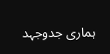ہماری جدوجہد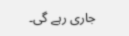جاری رہے گی۔